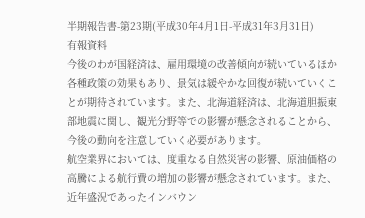半期報告書-第23期(平成30年4月1日-平成31年3月31日)
有報資料
今後のわが国経済は、雇用環境の改善傾向が続いているほか各種政策の効果もあり、景気は緩やかな回復が続いていくことが期待されています。また、北海道経済は、北海道胆振東部地震に関し、観光分野等での影響が懸念されることから、今後の動向を注意していく必要があります。
航空業界においては、度重なる自然災害の影響、原油価格の高騰による航行費の増加の影響が懸念されています。また、近年盛況であったインバウン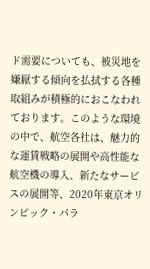ド需要についても、被災地を嫌厭する傾向を払拭する各種取組みが積極的におこなわれております。このような環境の中で、航空各社は、魅力的な運賃戦略の展開や高性能な航空機の導入、新たなサービスの展開等、2020年東京オリンピック・パラ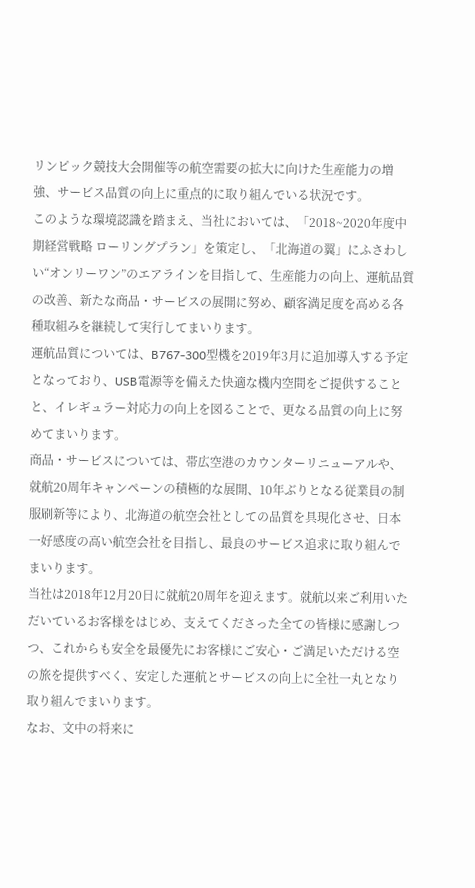リンピック競技大会開催等の航空需要の拡大に向けた生産能力の増強、サービス品質の向上に重点的に取り組んでいる状況です。
このような環境認識を踏まえ、当社においては、「2018~2020年度中期経営戦略 ローリングプラン」を策定し、「北海道の翼」にふさわしい“オンリーワン”のエアラインを目指して、生産能力の向上、運航品質の改善、新たな商品・サービスの展開に努め、顧客満足度を高める各種取組みを継続して実行してまいります。
運航品質については、B767-300型機を2019年3月に追加導入する予定となっており、USB電源等を備えた快適な機内空間をご提供することと、イレギュラー対応力の向上を図ることで、更なる品質の向上に努めてまいります。
商品・サービスについては、帯広空港のカウンターリニューアルや、就航20周年キャンペーンの積極的な展開、10年ぶりとなる従業員の制服刷新等により、北海道の航空会社としての品質を具現化させ、日本一好感度の高い航空会社を目指し、最良のサービス追求に取り組んでまいります。
当社は2018年12月20日に就航20周年を迎えます。就航以来ご利用いただいているお客様をはじめ、支えてくださった全ての皆様に感謝しつつ、これからも安全を最優先にお客様にご安心・ご満足いただける空の旅を提供すべく、安定した運航とサービスの向上に全社一丸となり取り組んでまいります。
なお、文中の将来に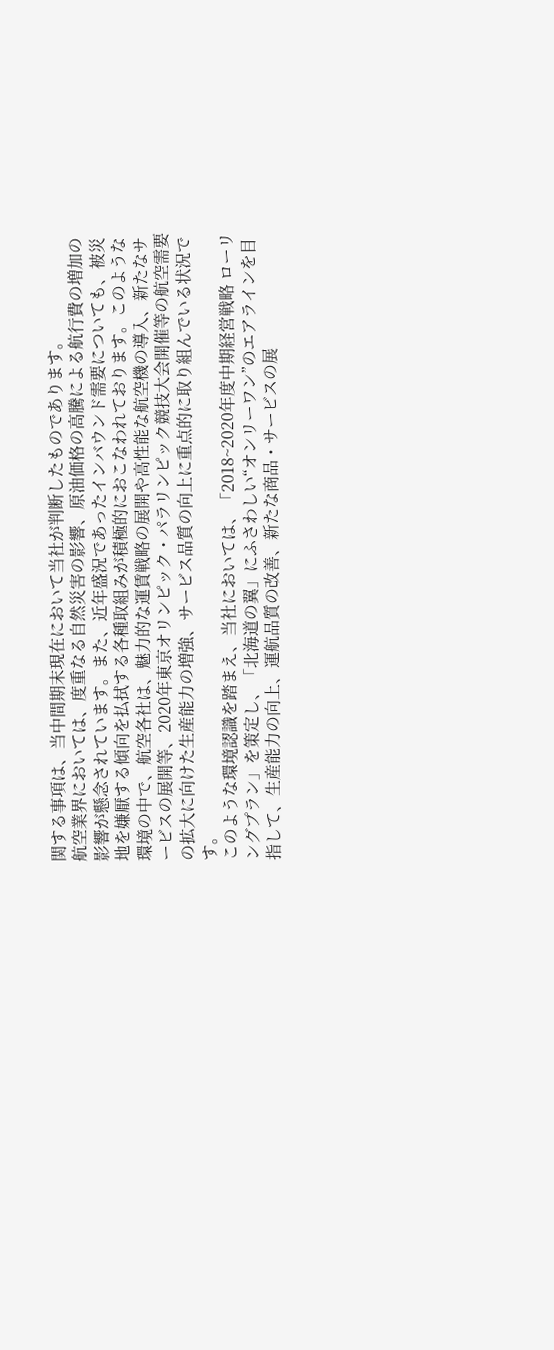関する事項は、当中間期末現在において当社が判断したものであります。
航空業界においては、度重なる自然災害の影響、原油価格の高騰による航行費の増加の影響が懸念されています。また、近年盛況であったインバウンド需要についても、被災地を嫌厭する傾向を払拭する各種取組みが積極的におこなわれております。このような環境の中で、航空各社は、魅力的な運賃戦略の展開や高性能な航空機の導入、新たなサービスの展開等、2020年東京オリンピック・パラリンピック競技大会開催等の航空需要の拡大に向けた生産能力の増強、サービス品質の向上に重点的に取り組んでいる状況です。
このような環境認識を踏まえ、当社においては、「2018~2020年度中期経営戦略 ローリングプラン」を策定し、「北海道の翼」にふさわしい“オンリーワン”のエアラインを目指して、生産能力の向上、運航品質の改善、新たな商品・サービスの展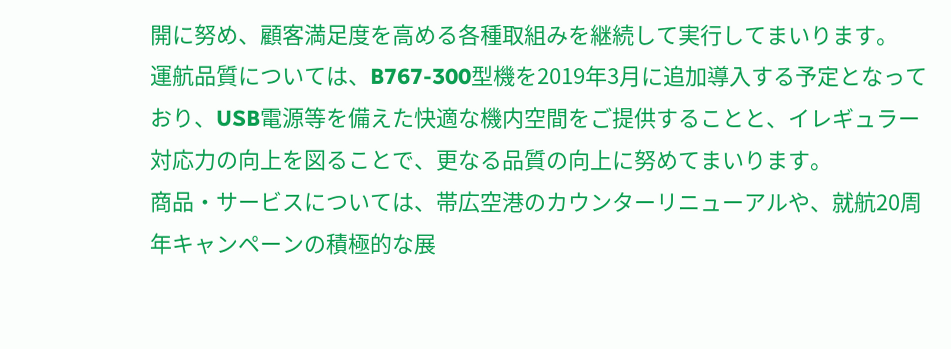開に努め、顧客満足度を高める各種取組みを継続して実行してまいります。
運航品質については、B767-300型機を2019年3月に追加導入する予定となっており、USB電源等を備えた快適な機内空間をご提供することと、イレギュラー対応力の向上を図ることで、更なる品質の向上に努めてまいります。
商品・サービスについては、帯広空港のカウンターリニューアルや、就航20周年キャンペーンの積極的な展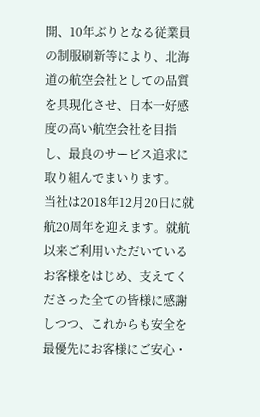開、10年ぶりとなる従業員の制服刷新等により、北海道の航空会社としての品質を具現化させ、日本一好感度の高い航空会社を目指し、最良のサービス追求に取り組んでまいります。
当社は2018年12月20日に就航20周年を迎えます。就航以来ご利用いただいているお客様をはじめ、支えてくださった全ての皆様に感謝しつつ、これからも安全を最優先にお客様にご安心・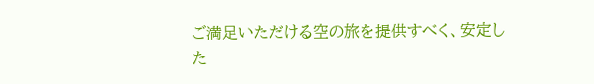ご満足いただける空の旅を提供すべく、安定した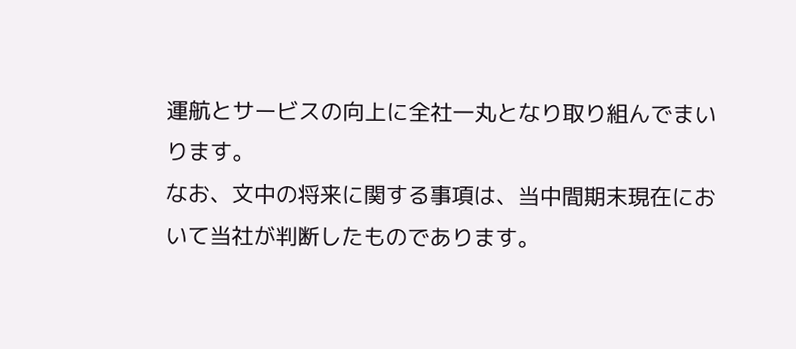運航とサービスの向上に全社一丸となり取り組んでまいります。
なお、文中の将来に関する事項は、当中間期末現在において当社が判断したものであります。